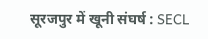सूरजपुर में खूनी संघर्ष : SECL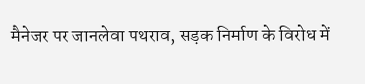मैनेजर पर जानलेवा पथराव, सड़क निर्माण के विरोध में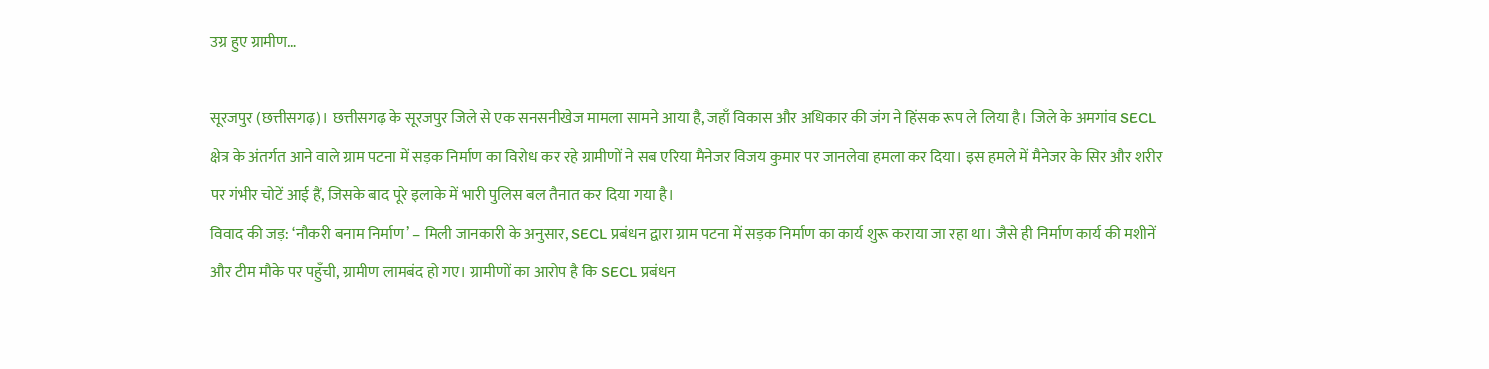उग्र हुए ग्रामीण…

सूरजपुर (छत्तीसगढ़)। छत्तीसगढ़ के सूरजपुर जिले से एक सनसनीखेज मामला सामने आया है, जहाँ विकास और अधिकार की जंग ने हिंसक रूप ले लिया है। जिले के अमगांव SECL क्षेत्र के अंतर्गत आने वाले ग्राम पटना में सड़क निर्माण का विरोध कर रहे ग्रामीणों ने सब एरिया मैनेजर विजय कुमार पर जानलेवा हमला कर दिया। इस हमले में मैनेजर के सिर और शरीर पर गंभीर चोटें आई हैं, जिसके बाद पूरे इलाके में भारी पुलिस बल तैनात कर दिया गया है।
विवाद की जड़: ‘नौकरी बनाम निर्माण’ – मिली जानकारी के अनुसार, SECL प्रबंधन द्वारा ग्राम पटना में सड़क निर्माण का कार्य शुरू कराया जा रहा था। जैसे ही निर्माण कार्य की मशीनें और टीम मौके पर पहुँची, ग्रामीण लामबंद हो गए। ग्रामीणों का आरोप है कि SECL प्रबंधन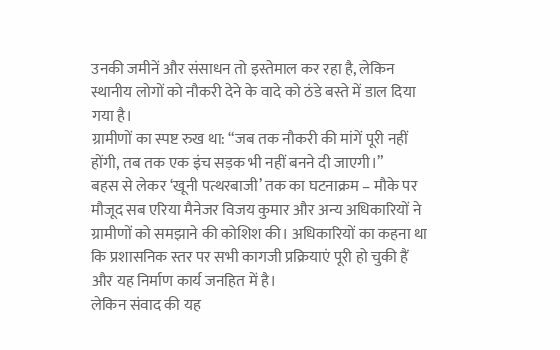उनकी जमीनें और संसाधन तो इस्तेमाल कर रहा है, लेकिन स्थानीय लोगों को नौकरी देने के वादे को ठंडे बस्ते में डाल दिया गया है।
ग्रामीणों का स्पष्ट रुख था: “जब तक नौकरी की मांगें पूरी नहीं होंगी, तब तक एक इंच सड़क भी नहीं बनने दी जाएगी।”
बहस से लेकर ‘खूनी पत्थरबाजी’ तक का घटनाक्रम – मौके पर मौजूद सब एरिया मैनेजर विजय कुमार और अन्य अधिकारियों ने ग्रामीणों को समझाने की कोशिश की। अधिकारियों का कहना था कि प्रशासनिक स्तर पर सभी कागजी प्रक्रियाएं पूरी हो चुकी हैं और यह निर्माण कार्य जनहित में है।
लेकिन संवाद की यह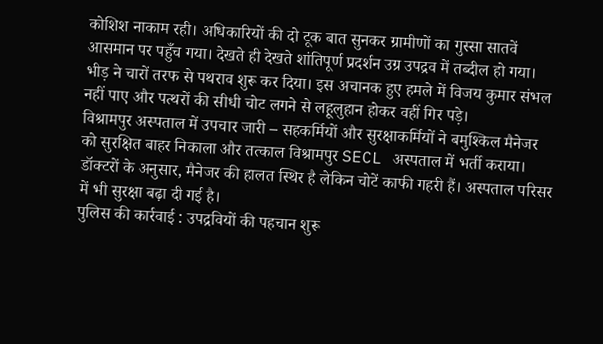कोशिश नाकाम रही। अधिकारियों की दो टूक बात सुनकर ग्रामीणों का गुस्सा सातवें आसमान पर पहुँच गया। देखते ही देखते शांतिपूर्ण प्रदर्शन उग्र उपद्रव में तब्दील हो गया। भीड़ ने चारों तरफ से पथराव शुरू कर दिया। इस अचानक हुए हमले में विजय कुमार संभल नहीं पाए और पत्थरों की सीधी चोट लगने से लहूलुहान होकर वहीं गिर पड़े।
विश्रामपुर अस्पताल में उपचार जारी – सहकर्मियों और सुरक्षाकर्मियों ने बमुश्किल मैनेजर को सुरक्षित बाहर निकाला और तत्काल विश्रामपुर SECL अस्पताल में भर्ती कराया। डॉक्टरों के अनुसार, मैनेजर की हालत स्थिर है लेकिन चोटें काफी गहरी हैं। अस्पताल परिसर में भी सुरक्षा बढ़ा दी गई है।
पुलिस की कार्रवाई : उपद्रवियों की पहचान शुरू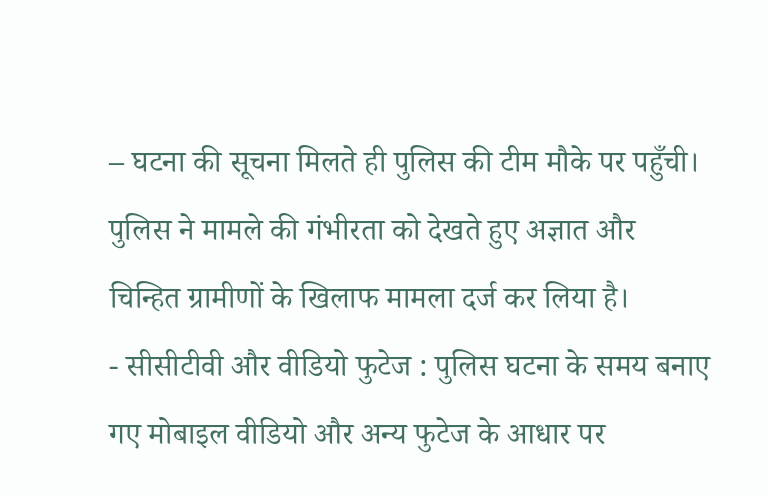– घटना की सूचना मिलते ही पुलिस की टीम मौके पर पहुँची। पुलिस ने मामले की गंभीरता को देखते हुए अज्ञात और चिन्हित ग्रामीणों के खिलाफ मामला दर्ज कर लिया है।
- सीसीटीवी और वीडियो फुटेज : पुलिस घटना के समय बनाए गए मोबाइल वीडियो और अन्य फुटेज के आधार पर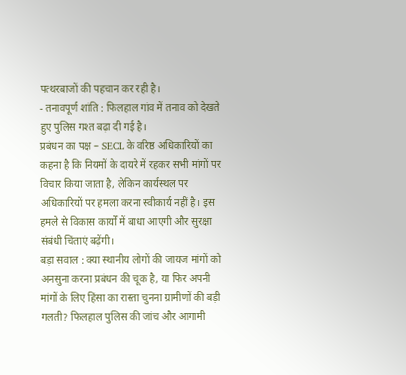पत्थरबाजों की पहचान कर रही है।
- तनावपूर्ण शांति : फिलहाल गांव में तनाव को देखते हुए पुलिस गश्त बढ़ा दी गई है।
प्रबंधन का पक्ष – SECL के वरिष्ठ अधिकारियों का कहना है कि नियमों के दायरे में रहकर सभी मांगों पर विचार किया जाता है, लेकिन कार्यस्थल पर अधिकारियों पर हमला करना स्वीकार्य नहीं है। इस हमले से विकास कार्यों में बाधा आएगी और सुरक्षा संबंधी चिंताएं बढ़ेंगी।
बड़ा सवाल : क्या स्थानीय लोगों की जायज मांगों को अनसुना करना प्रबंधन की चूक है, या फिर अपनी मांगों के लिए हिंसा का रास्ता चुनना ग्रामीणों की बड़ी गलती? फिलहाल पुलिस की जांच और आगामी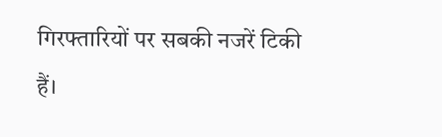गिरफ्तारियों पर सबकी नजरें टिकी हैं।